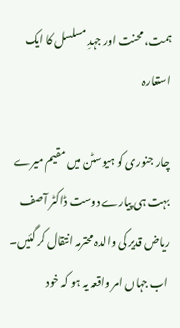ہمت، محنت اور جہدِ مسلسل کا ایک استعارہ

چار جنوری کو ہیوسٹن میں مقیم میرے بہت ہی پیارے دوست ڈاکٹر آصف ریاض قدیر کی والدہ محترمہ انتقال کر گئیں۔ اب جہاں امر واقعہ یہ ہو کہ خود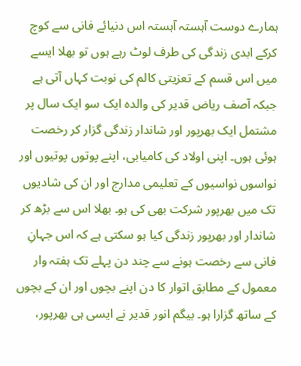ہمارے دوست آہستہ آہستہ اس دنیائے فانی سے کوچ کرکے ابدی زندگی کی طرف لوٹ رہے ہوں تو بھلا ایسے میں اس قسم کے تعزیتی کالم کی نوبت کہاں آتی ہے جبکہ آصف ریاض قدیر کی والدہ ایک سو ایک سال پر مشتمل ایک بھرپور اور شاندار زندگی گزار کر رخصت ہوئی ہوں۔ اپنی اولاد کی کامیابی، اپنے پوتوں پوتیوں اور نواسوں نواسیوں کے تعلیمی مدارج اور ان کی شادیوں تک میں بھرپور شرکت بھی کی ہو۔ بھلا اس سے بڑھ کر شاندار اور بھرپور زندگی کیا ہو سکتی ہے کہ اس جہانِ فانی سے رخصت ہونے سے چند دن پہلے تک ہفتہ وار معمول کے مطابق اتوار کا دن اپنے بچوں اور ان کے بچوں کے ساتھ گزارا ہو۔ بیگم انور قدیر نے ایسی ہی بھرپور،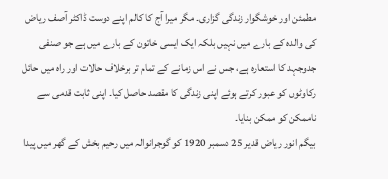مطمئن اور خوشگوار زندگی گزاری۔ مگر میرا آج کا کالم اپنے دوست ڈاکٹر آصف ریاض کی والدہ کے بارے میں نہیں بلکہ ایک ایسی خاتون کے بارے میں ہے جو صنفی جدوجہد کا استعارہ ہے، جس نے اس زمانے کے تمام تر برخلاف حالات اور راہ میں حائل رکاوٹوں کو عبور کرتے ہوئے اپنی زندگی کا مقصد حاصل کیا۔ اپنی ثابت قدمی سے ناممکن کو ممکن بنایا۔
بیگم انور ریاض قدیر 25 دسمبر 1920 کو گوجرانوالہ میں رحیم بخش کے گھر میں پیدا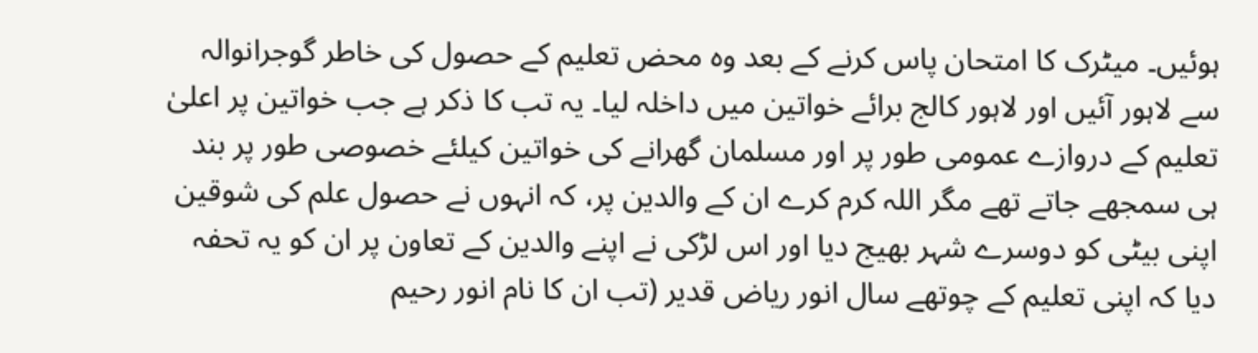ہوئیں۔ میٹرک کا امتحان پاس کرنے کے بعد وہ محض تعلیم کے حصول کی خاطر گوجرانوالہ سے لاہور آئیں اور لاہور کالج برائے خواتین میں داخلہ لیا۔ یہ تب کا ذکر ہے جب خواتین پر اعلیٰ تعلیم کے دروازے عمومی طور پر اور مسلمان گھرانے کی خواتین کیلئے خصوصی طور پر بند ہی سمجھے جاتے تھے مگر اللہ کرم کرے ان کے والدین پر، کہ انہوں نے حصول علم کی شوقین اپنی بیٹی کو دوسرے شہر بھیج دیا اور اس لڑکی نے اپنے والدین کے تعاون پر ان کو یہ تحفہ دیا کہ اپنی تعلیم کے چوتھے سال انور ریاض قدیر (تب ان کا نام انور رحیم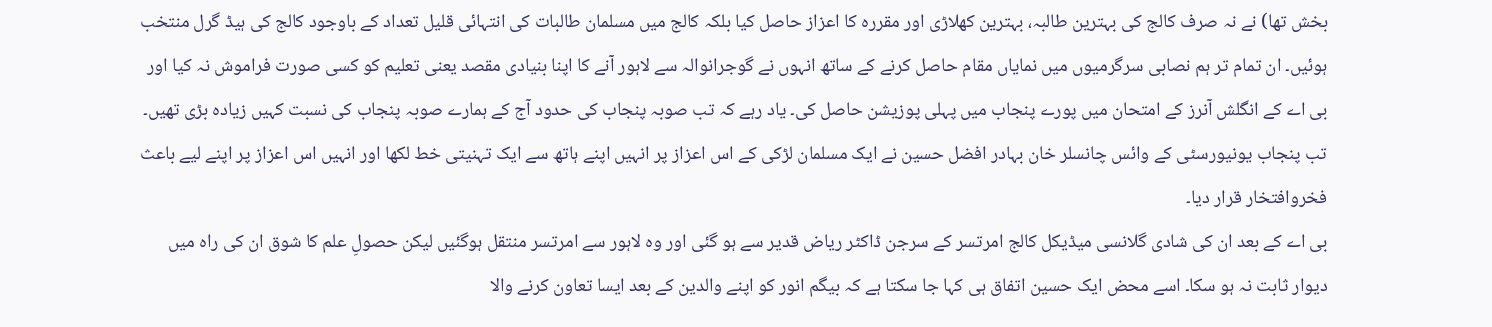بخش تھا) نے نہ صرف کالج کی بہترین طالبہ، بہترین کھلاڑی اور مقررہ کا اعزاز حاصل کیا بلکہ کالج میں مسلمان طالبات کی انتہائی قلیل تعداد کے باوجود کالج کی ہیڈ گرل منتخب ہوئیں۔ ان تمام تر ہم نصابی سرگرمیوں میں نمایاں مقام حاصل کرنے کے ساتھ انہوں نے گوجرانوالہ سے لاہور آنے کا اپنا بنیادی مقصد یعنی تعلیم کو کسی صورت فراموش نہ کیا اور بی اے کے انگلش آنرز کے امتحان میں پورے پنجاب میں پہلی پوزیشن حاصل کی۔ یاد رہے کہ تب صوبہ پنجاب کی حدود آج کے ہمارے صوبہ پنجاب کی نسبت کہیں زیادہ بڑی تھیں۔ تب پنجاب یونیورسٹی کے وائس چانسلر خان بہادر افضل حسین نے ایک مسلمان لڑکی کے اس اعزاز پر انہیں اپنے ہاتھ سے ایک تہنیتی خط لکھا اور انہیں اس اعزاز پر اپنے لیے باعث فخروافتخار قرار دیا۔
بی اے کے بعد ان کی شادی گلانسی میڈیکل کالج امرتسر کے سرجن ڈاکٹر ریاض قدیر سے ہو گئی اور وہ لاہور سے امرتسر منتقل ہوگئیں لیکن حصولِ علم کا شوق ان کی راہ میں دیوار ثابت نہ ہو سکا۔ اسے محض ایک حسین اتفاق ہی کہا جا سکتا ہے کہ بیگم انور کو اپنے والدین کے بعد ایسا تعاون کرنے والا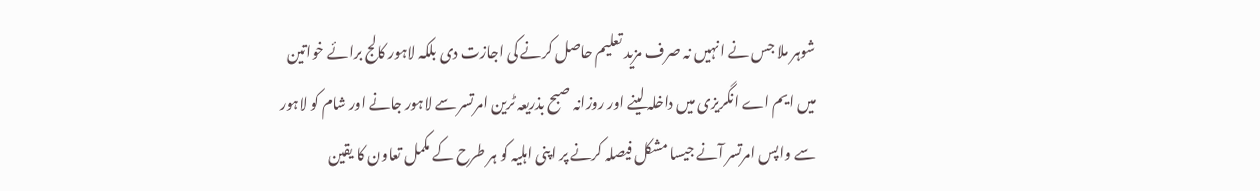شوہر ملا جس نے انہیں نہ صرف مزید تعلیم حاصل کرنے کی اجازت دی بلکہ لاہور کالج برائے خواتین میں ایم اے انگریزی میں داخلہ لینے اور روزانہ صبح بذریعہ ٹرین امرتسر سے لاہور جانے اور شام کو لاہور سے واپس امرتسر آنے جیسا مشکل فیصلہ کرنے پر اپنی اہلیہ کو ہر طرح کے مکمل تعاون کا یقین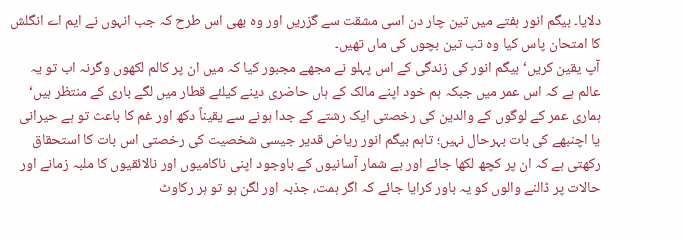دلایا۔ بیگم انور ہفتے میں تین چار دن اسی مشقت سے گزریں اور وہ بھی اس طرح کہ جب انہوں نے ایم اے انگلش کا امتحان پاس کیا وہ تب تین بچوں کی ماں تھیں۔
آپ یقین کریں‘ بیگم انور کی زندگی کے اس پہلو نے مجھے مجبور کیا کہ میں ان پر کالم لکھوں وگرنہ اب تو یہ عالم ہے کہ اس عمر میں جبکہ ہم خود اپنے مالک کے ہاں حاضری دینے کیلئے قطار میں لگے باری کے منتظر ہیں‘ ہماری عمر کے لوگوں کے والدین کی رخصتی ایک رشتے کے جدا ہونے سے یقیناً دکھ اور غم کا باعث تو ہے حیرانی یا اچنبھے کی بات بہرحال نہیں؛ تاہم بیگم انور ریاض قدیر جیسی شخصیت کی رخصتی اس بات کا استحقاق رکھتی ہے کہ ان پر کچھ لکھا جائے اور بے شمار آسانیوں کے باوجود اپنی ناکامیوں اور نالائقیوں کا ملبہ زمانے اور حالات پر ڈالنے والوں کو یہ باور کرایا جائے کہ اگر ہمت، جذبہ اور لگن ہو تو ہر رکاوٹ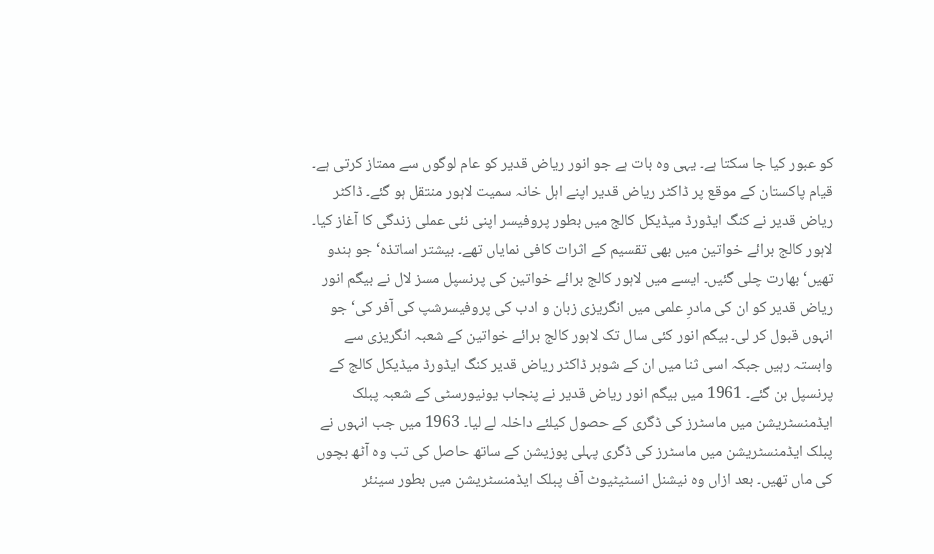کو عبور کیا جا سکتا ہے۔ یہی وہ بات ہے جو انور ریاض قدیر کو عام لوگوں سے ممتاز کرتی ہے۔
قیام پاکستان کے موقع پر ڈاکٹر ریاض قدیر اپنے اہل خانہ سمیت لاہور منتقل ہو گئے۔ ڈاکٹر ریاض قدیر نے کنگ ایڈورڈ میڈیکل کالج میں بطور پروفیسر اپنی نئی عملی زندگی کا آغاز کیا۔ لاہور کالج برائے خواتین میں بھی تقسیم کے اثرات کافی نمایاں تھے۔ بیشتر اساتذہ‘ جو ہندو تھیں‘ بھارت چلی گئیں۔ ایسے میں لاہور کالج برائے خواتین کی پرنسپل مسز لال نے بیگم انور ریاض قدیر کو ان کی مادرِ علمی میں انگریزی زبان و ادب کی پروفیسرشپ کی آفر کی‘ جو انہوں قبول کر لی۔ بیگم انور کئی سال تک لاہور کالج برائے خواتین کے شعبہ انگریزی سے وابستہ رہیں جبکہ اسی ثنا میں ان کے شوہر ڈاکٹر ریاض قدیر کنگ ایڈورڈ میڈیکل کالج کے پرنسپل بن گئے۔ 1961 میں بیگم انور ریاض قدیر نے پنجاب یونیورسٹی کے شعبہ پبلک ایڈمنسٹریشن میں ماسٹرز کی ڈگری کے حصول کیلئے داخلہ لے لیا۔ 1963 میں جب انہوں نے پبلک ایڈمنسٹریشن میں ماسٹرز کی ڈگری پہلی پوزیشن کے ساتھ حاصل کی تب وہ آٹھ بچوں کی ماں تھیں۔ بعد ازاں وہ نیشنل انسٹیٹیوٹ آف پبلک ایڈمنسٹریشن میں بطور سینئر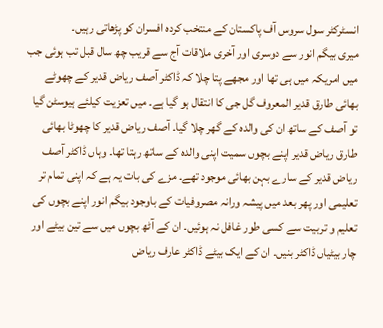انسٹرکٹر سول سروس آف پاکستان کے منتخب کردہ افسران کو پڑھاتی رہیں۔
میری بیگم انور سے دوسری اور آخری ملاقات آج سے قریب چھ سال قبل تب ہوئی جب میں امریکہ میں ہی تھا اور مجھے پتا چلا کہ ڈاکٹر آصف ریاض قدیر کے چھوٹے بھائی طارق قدیر المعروف گل جی کا انتقال ہو گیا ہے۔ میں تعزیت کیلئے ہیوسٹن گیا تو آصف کے ساتھ ان کی والدہ کے گھر چلا گیا۔ آصف ریاض قدیر کا چھوٹا بھائی طارق ریاض قدیر اپنے بچوں سمیت اپنی والدہ کے ساتھ رہتا تھا۔ وہاں ڈاکٹر آصف ریاض قدیر کے سارے بہن بھائی موجود تھے۔ مزے کی بات یہ ہے کہ اپنی تمام تر تعلیمی اور پھر بعد میں پیشہ ورانہ مصروفیات کے باوجود بیگم انور اپنے بچوں کی تعلیم و تربیت سے کسی طور غافل نہ ہوئیں۔ ان کے آٹھ بچوں میں سے تین بیٹے اور چار بیٹیاں ڈاکٹر بنیں۔ ان کے ایک بیٹے ڈاکٹر عارف ریاض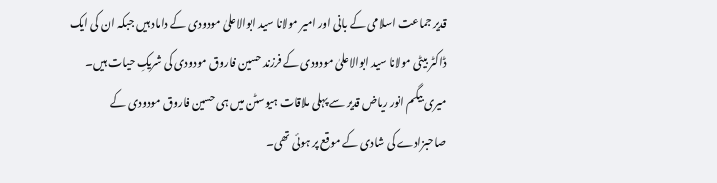قدیر جماعت اسلامی کے بانی اور امیر مولانا سید ابوالاعلیٰ مودودی کے داماد ہیں جبکہ ان کی ایک ڈاکٹر بیٹی مولانا سید ابوالاعلیٰ مودودی کے فرزند حسین فاروق مودودی کی شریکِ حیات ہیں۔ میری بیگم انور ریاض قدیر سے پہلی ملاقات ہیوسٹن میں ہی حسین فاروق مودودی کے صاحبزادے کی شادی کے موقع پر ہوئی تھی۔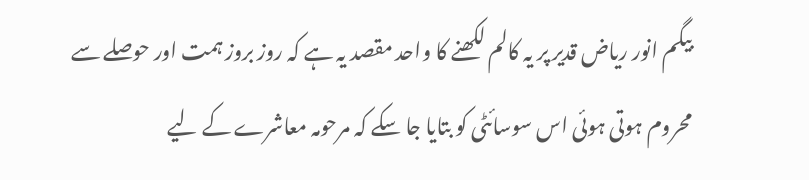بیگم انور ریاض قدیر پر یہ کالم لکھنے کا واحد مقصد یہ ہے کہ روز بروز ہمت اور حوصلے سے محروم ہوتی ہوئی اس سوسائٹی کو بتایا جا سکے کہ مرحومہ معاشرے کے لیے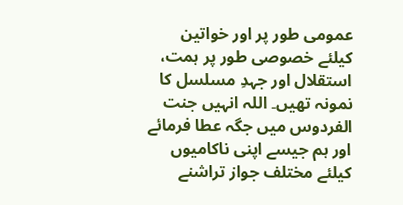عمومی طور پر اور خواتین کیلئے خصوصی طور پر ہمت، استقلال اور جہدِ مسلسل کا نمونہ تھیں۔ اللہ انہیں جنت الفردوس میں جگہ عطا فرمائے اور ہم جیسے اپنی ناکامیوں کیلئے مختلف جواز تراشنے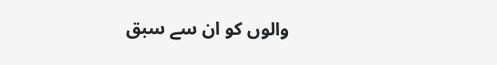والوں کو ان سے سبق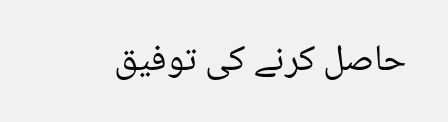حاصل کرنے کی توفیق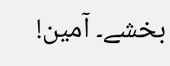بخشے۔ آمین!